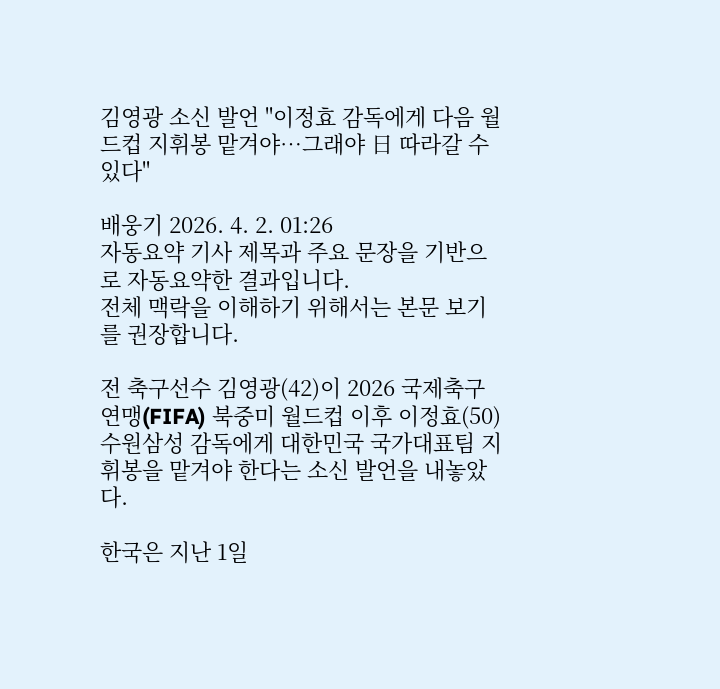김영광 소신 발언 "이정효 감독에게 다음 월드컵 지휘봉 맡겨야…그래야 日 따라갈 수 있다"

배웅기 2026. 4. 2. 01:26
자동요약 기사 제목과 주요 문장을 기반으로 자동요약한 결과입니다.
전체 맥락을 이해하기 위해서는 본문 보기를 권장합니다.

전 축구선수 김영광(42)이 2026 국제축구연맹(FIFA) 북중미 월드컵 이후 이정효(50) 수원삼성 감독에게 대한민국 국가대표팀 지휘봉을 맡겨야 한다는 소신 발언을 내놓았다.

한국은 지난 1일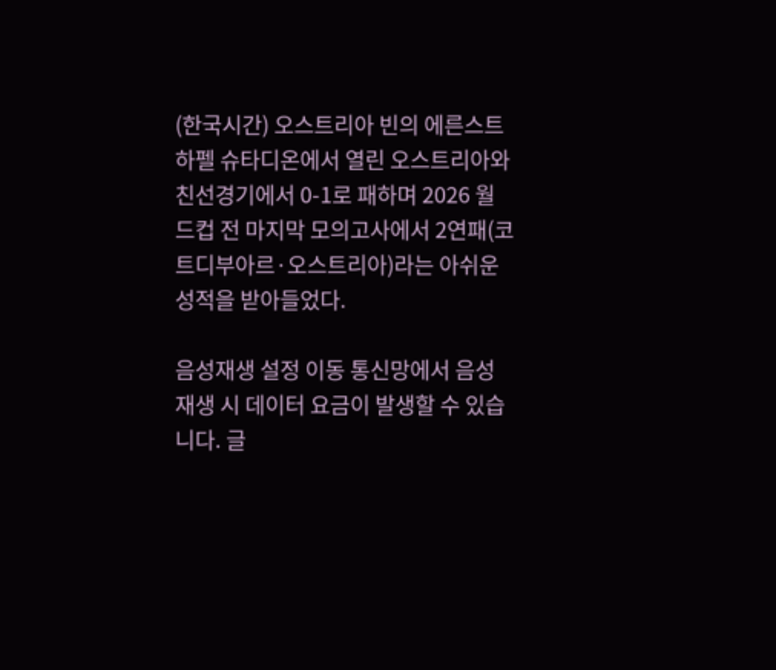(한국시간) 오스트리아 빈의 에른스트 하펠 슈타디온에서 열린 오스트리아와 친선경기에서 0-1로 패하며 2026 월드컵 전 마지막 모의고사에서 2연패(코트디부아르·오스트리아)라는 아쉬운 성적을 받아들었다.

음성재생 설정 이동 통신망에서 음성 재생 시 데이터 요금이 발생할 수 있습니다. 글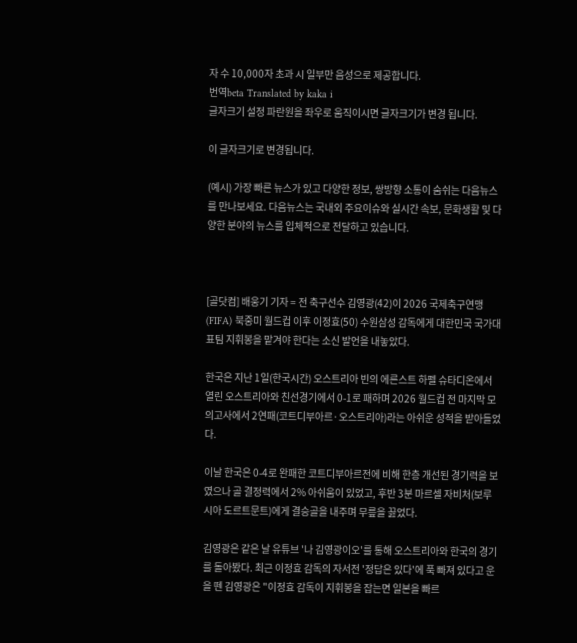자 수 10,000자 초과 시 일부만 음성으로 제공합니다.
번역beta Translated by kaka i
글자크기 설정 파란원을 좌우로 움직이시면 글자크기가 변경 됩니다.

이 글자크기로 변경됩니다.

(예시) 가장 빠른 뉴스가 있고 다양한 정보, 쌍방향 소통이 숨쉬는 다음뉴스를 만나보세요. 다음뉴스는 국내외 주요이슈와 실시간 속보, 문화생활 및 다양한 분야의 뉴스를 입체적으로 전달하고 있습니다.



[골닷컴] 배웅기 기자 = 전 축구선수 김영광(42)이 2026 국제축구연맹(FIFA) 북중미 월드컵 이후 이정효(50) 수원삼성 감독에게 대한민국 국가대표팀 지휘봉을 맡겨야 한다는 소신 발언을 내놓았다.

한국은 지난 1일(한국시간) 오스트리아 빈의 에른스트 하펠 슈타디온에서 열린 오스트리아와 친선경기에서 0-1로 패하며 2026 월드컵 전 마지막 모의고사에서 2연패(코트디부아르·오스트리아)라는 아쉬운 성적을 받아들었다.

이날 한국은 0-4로 완패한 코트디부아르전에 비해 한층 개선된 경기력을 보였으나 골 결정력에서 2% 아쉬움이 있었고, 후반 3분 마르셀 자비처(보루시아 도르트문트)에게 결승골을 내주며 무릎을 꿇었다.

김영광은 같은 날 유튜브 '나 김영광이오'를 통해 오스트리아와 한국의 경기를 돌아봤다. 최근 이정효 감독의 자서전 '정답은 있다'에 푹 빠져 있다고 운을 뗀 김영광은 "이정효 감독이 지휘봉을 잡는면 일본을 빠르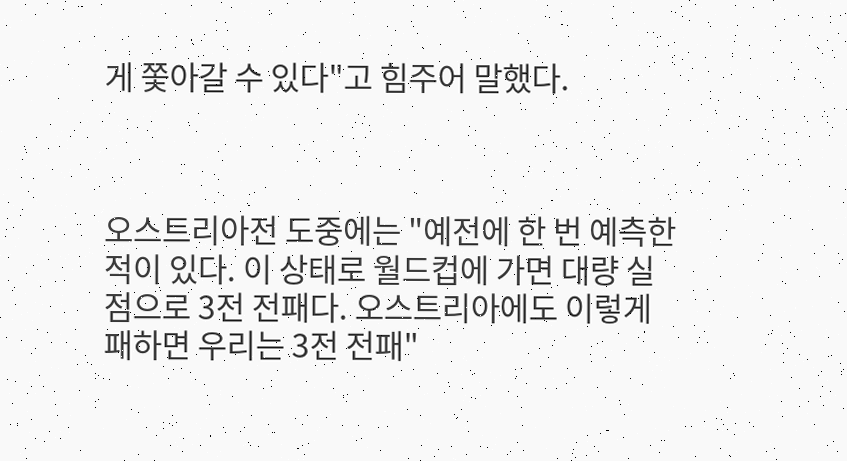게 쫓아갈 수 있다"고 힘주어 말했다.



오스트리아전 도중에는 "예전에 한 번 예측한 적이 있다. 이 상태로 월드컵에 가면 대량 실점으로 3전 전패다. 오스트리아에도 이렇게 패하면 우리는 3전 전패"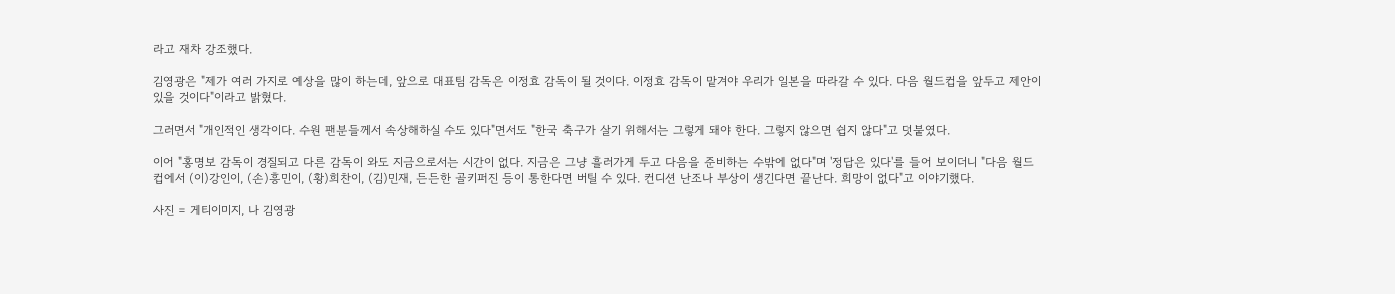라고 재차 강조했다.

김영광은 "제가 여러 가지로 예상을 많이 하는데, 앞으로 대표팀 감독은 이정효 감독이 될 것이다. 이정효 감독이 맡겨야 우리가 일본을 따라갈 수 있다. 다음 월드컵을 앞두고 제안이 있을 것이다"이라고 밝혔다.

그러면서 "개인적인 생각이다. 수원 팬분들께서 속상해하실 수도 있다"면서도 "한국 축구가 살기 위해서는 그렇게 돼야 한다. 그렇지 않으면 쉽지 않다"고 덧붙였다.

이어 "홍명보 감독이 경질되고 다른 감독이 와도 지금으로서는 시간이 없다. 지금은 그냥 흘러가게 두고 다음을 준비하는 수밖에 없다"며 '정답은 있다'를 들어 보이더니 "다음 월드컵에서 (이)강인이, (손)흥민이, (황)희찬이, (김)민재, 든든한 골키퍼진 등이 통한다면 버틸 수 있다. 컨디션 난조나 부상이 생긴다면 끝난다. 희망이 없다"고 이야기했다.

사진 = 게티이미지, 나 김영광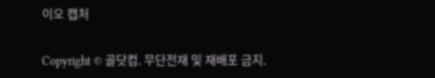이오 캡처

Copyright © 골닷컴. 무단전재 및 재배포 금지.